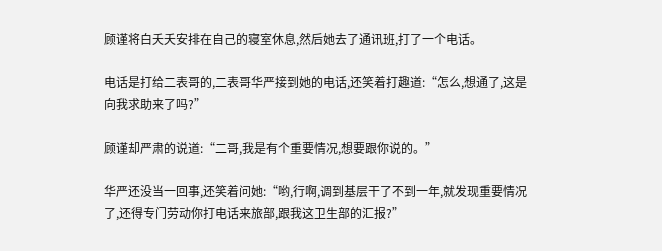顾谨将白夭夭安排在自己的寝室休息,然后她去了通讯班,打了一个电话。

电话是打给二表哥的,二表哥华严接到她的电话,还笑着打趣道:“怎么,想通了,这是向我求助来了吗?”

顾谨却严肃的说道:“二哥,我是有个重要情况,想要跟你说的。”

华严还没当一回事,还笑着问她:“哟,行啊,调到基层干了不到一年,就发现重要情况了,还得专门劳动你打电话来旅部,跟我这卫生部的汇报?”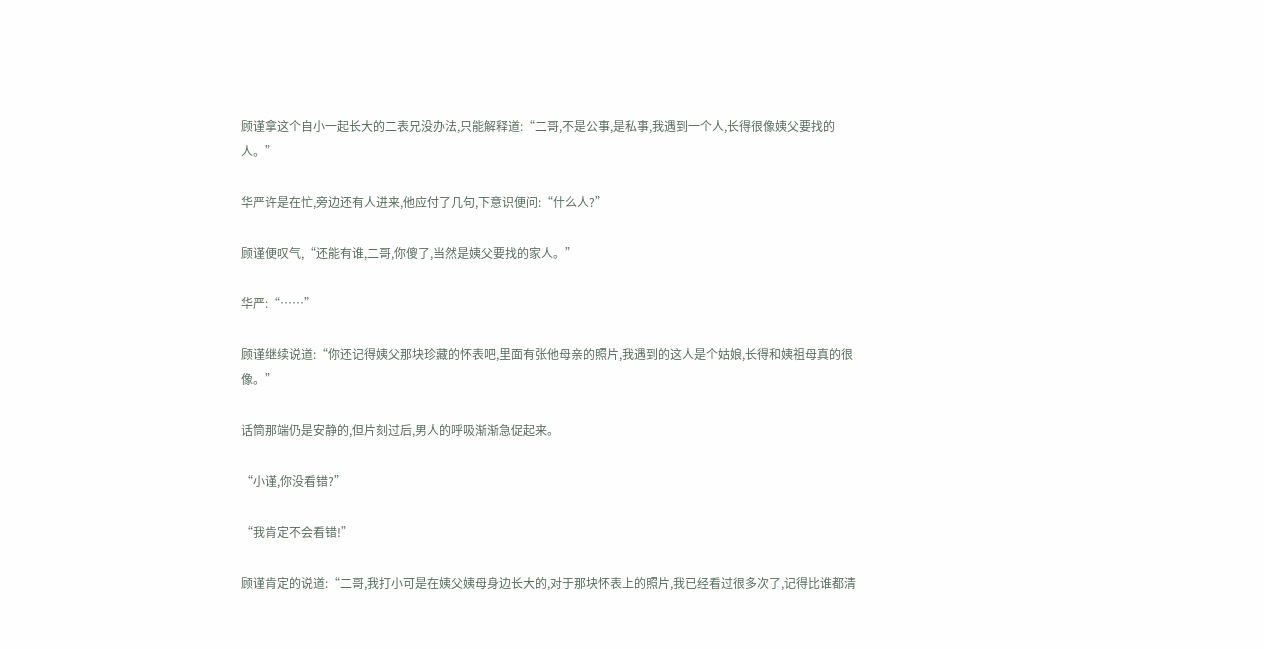顾谨拿这个自小一起长大的二表兄没办法,只能解释道:“二哥,不是公事,是私事,我遇到一个人,长得很像姨父要找的人。”

华严许是在忙,旁边还有人进来,他应付了几句,下意识便问:“什么人?”

顾谨便叹气,“还能有谁,二哥,你傻了,当然是姨父要找的家人。”

华严:“……”

顾谨继续说道:“你还记得姨父那块珍藏的怀表吧,里面有张他母亲的照片,我遇到的这人是个姑娘,长得和姨祖母真的很像。”

话筒那端仍是安静的,但片刻过后,男人的呼吸渐渐急促起来。

“小谨,你没看错?”

“我肯定不会看错!”

顾谨肯定的说道:“二哥,我打小可是在姨父姨母身边长大的,对于那块怀表上的照片,我已经看过很多次了,记得比谁都清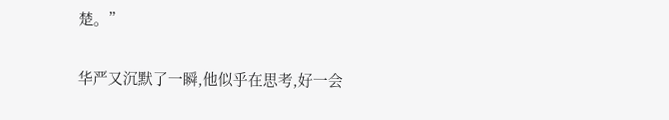楚。”

华严又沉默了一瞬,他似乎在思考,好一会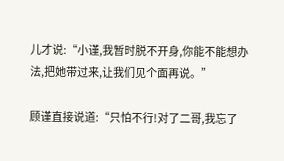儿才说:“小谨,我暂时脱不开身,你能不能想办法,把她带过来,让我们见个面再说。”

顾谨直接说道:“只怕不行!对了二哥,我忘了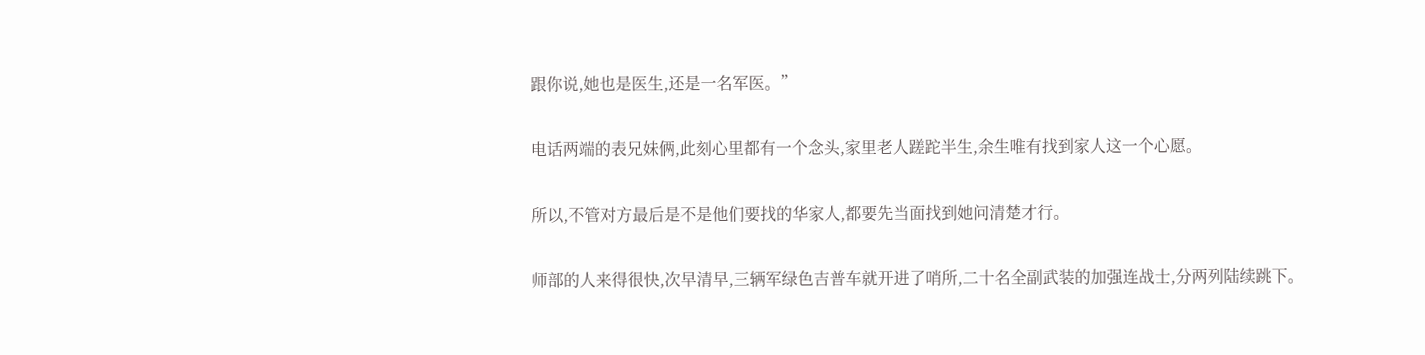跟你说,她也是医生,还是一名军医。”

电话两端的表兄妹俩,此刻心里都有一个念头,家里老人蹉跎半生,余生唯有找到家人这一个心愿。

所以,不管对方最后是不是他们要找的华家人,都要先当面找到她问清楚才行。

师部的人来得很快,次早清早,三辆军绿色吉普车就开进了哨所,二十名全副武装的加强连战士,分两列陆续跳下。